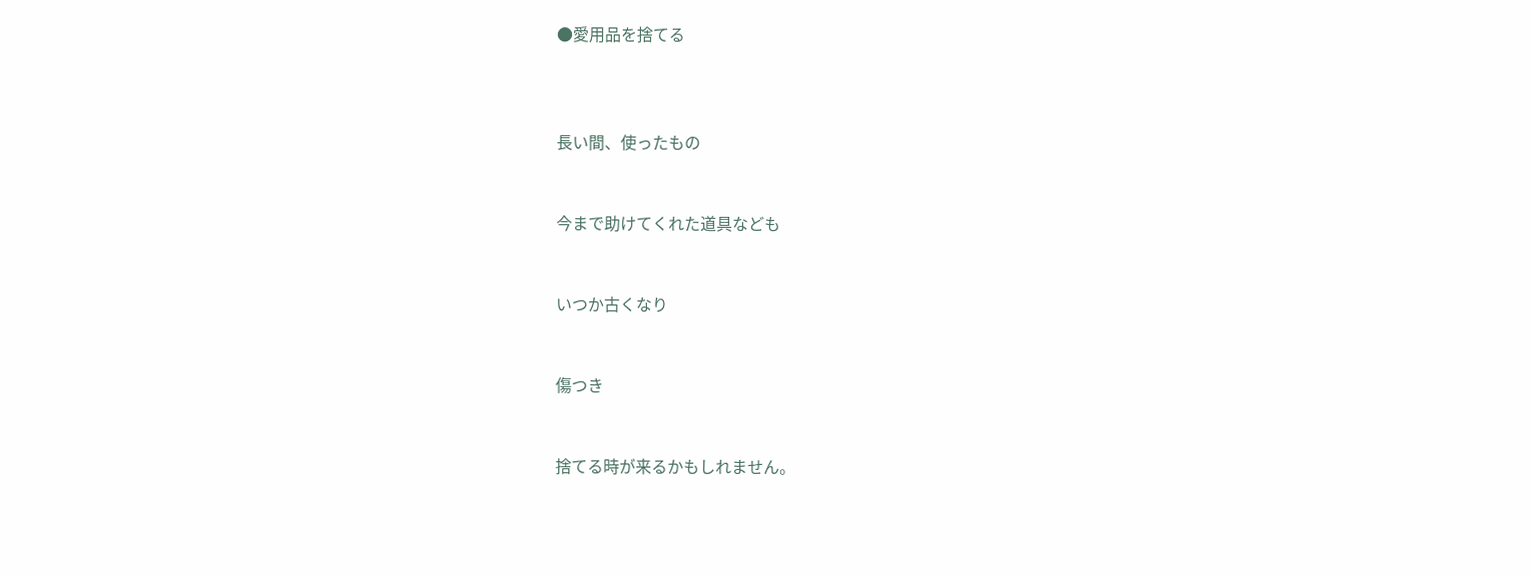●愛用品を捨てる



長い間、使ったもの


今まで助けてくれた道具なども


いつか古くなり


傷つき


捨てる時が来るかもしれません。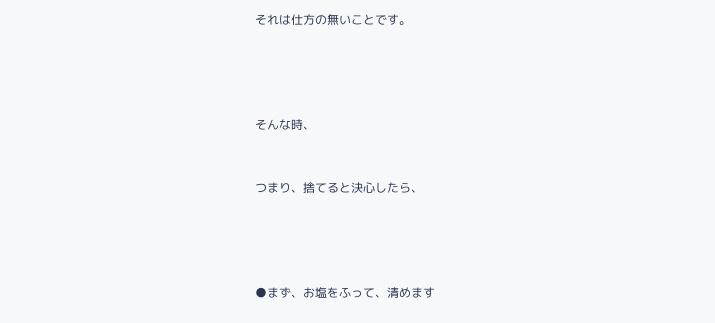それは仕方の無いことです。




そんな時、


つまり、捨てると決心したら、




●まず、お塩をふって、清めます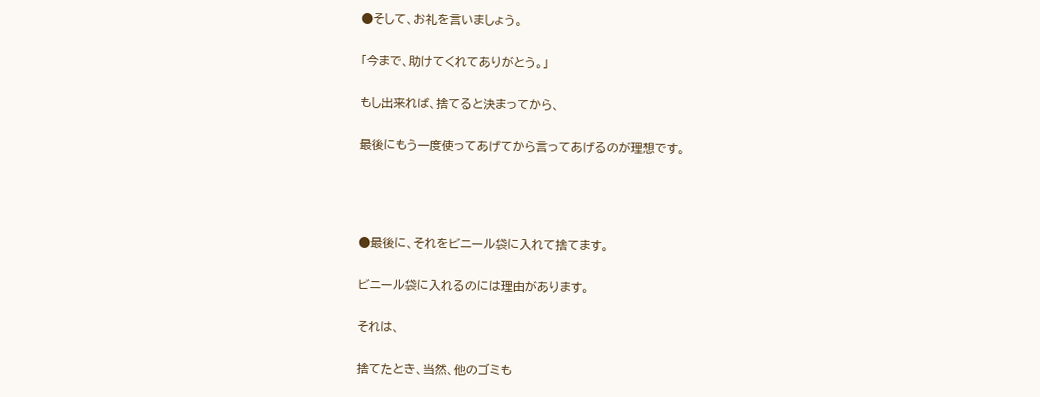●そして、お礼を言いましょう。


「今まで、助けてくれてありがとう。」


もし出来れば、捨てると決まってから、


最後にもう一度使ってあげてから言ってあげるのが理想です。






●最後に、それをビニール袋に入れて捨てます。


ビニール袋に入れるのには理由があります。


それは、


捨てたとき、当然、他のゴミも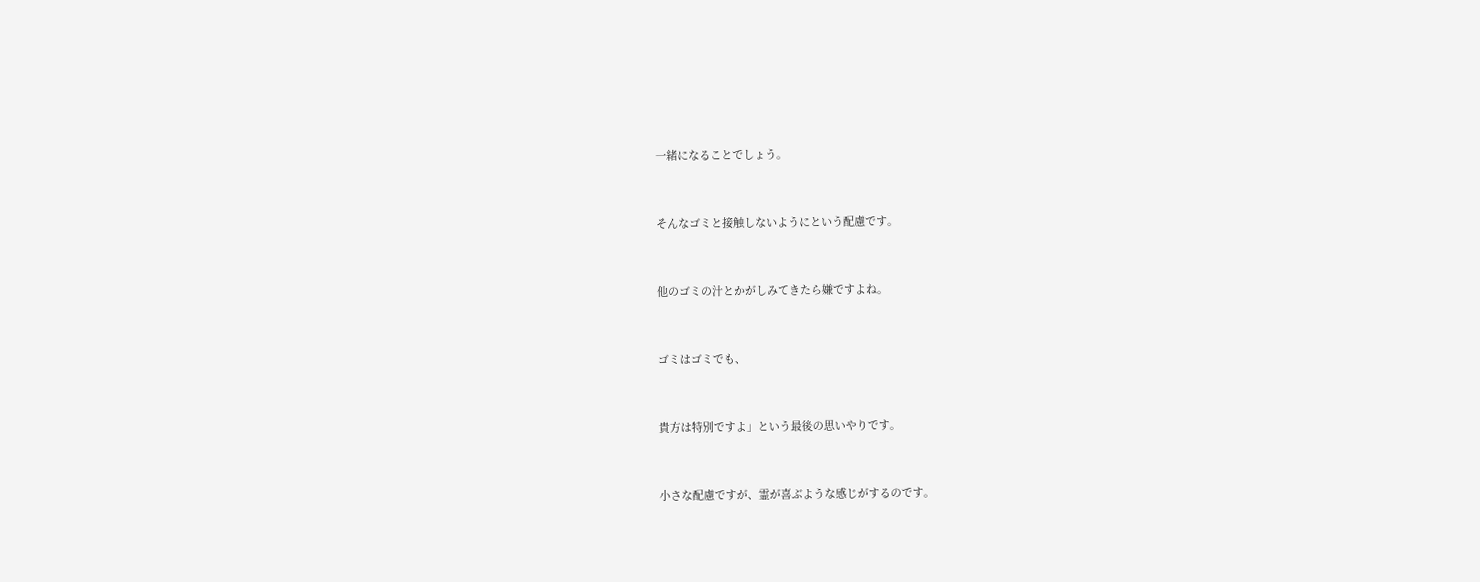一緒になることでしょう。


そんなゴミと接触しないようにという配慮です。


他のゴミの汁とかがしみてきたら嫌ですよね。


ゴミはゴミでも、


貴方は特別ですよ」という最後の思いやりです。


小さな配慮ですが、霊が喜ぶような感じがするのです。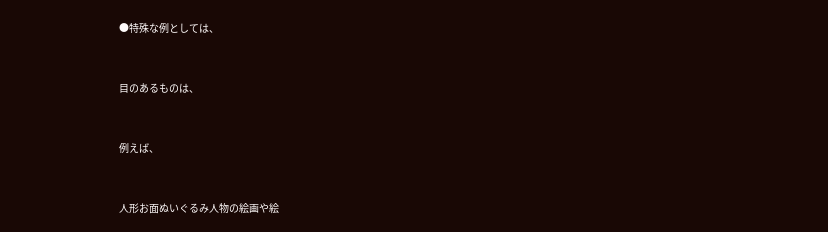●特殊な例としては、


目のあるものは、


例えば、


人形お面ぬいぐるみ人物の絵画や絵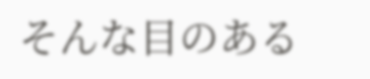そんな目のある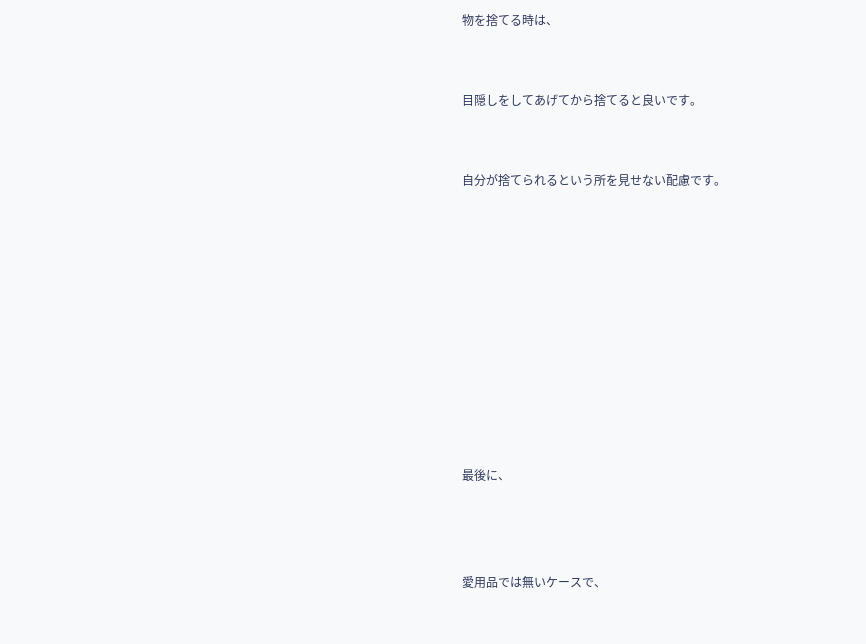物を捨てる時は、


目隠しをしてあげてから捨てると良いです。


自分が捨てられるという所を見せない配慮です。










最後に、



愛用品では無いケースで、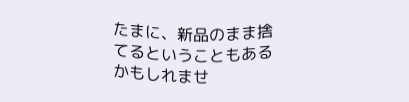たまに、新品のまま捨てるということもあるかもしれませ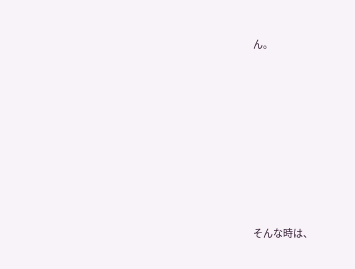ん。








そんな時は、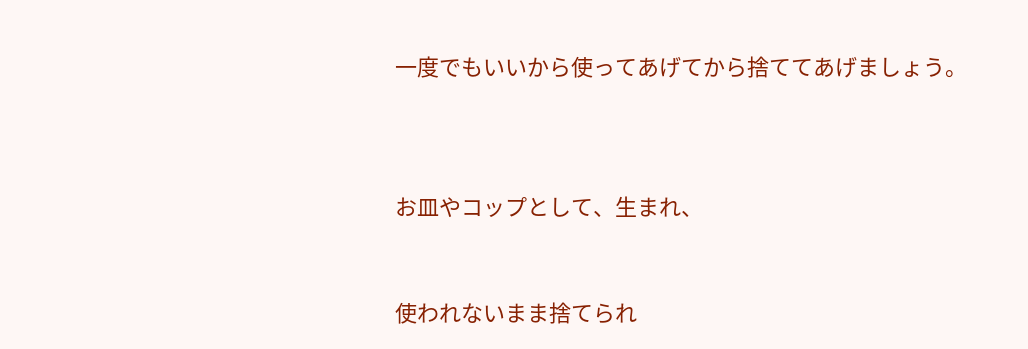一度でもいいから使ってあげてから捨ててあげましょう。



お皿やコップとして、生まれ、


使われないまま捨てられ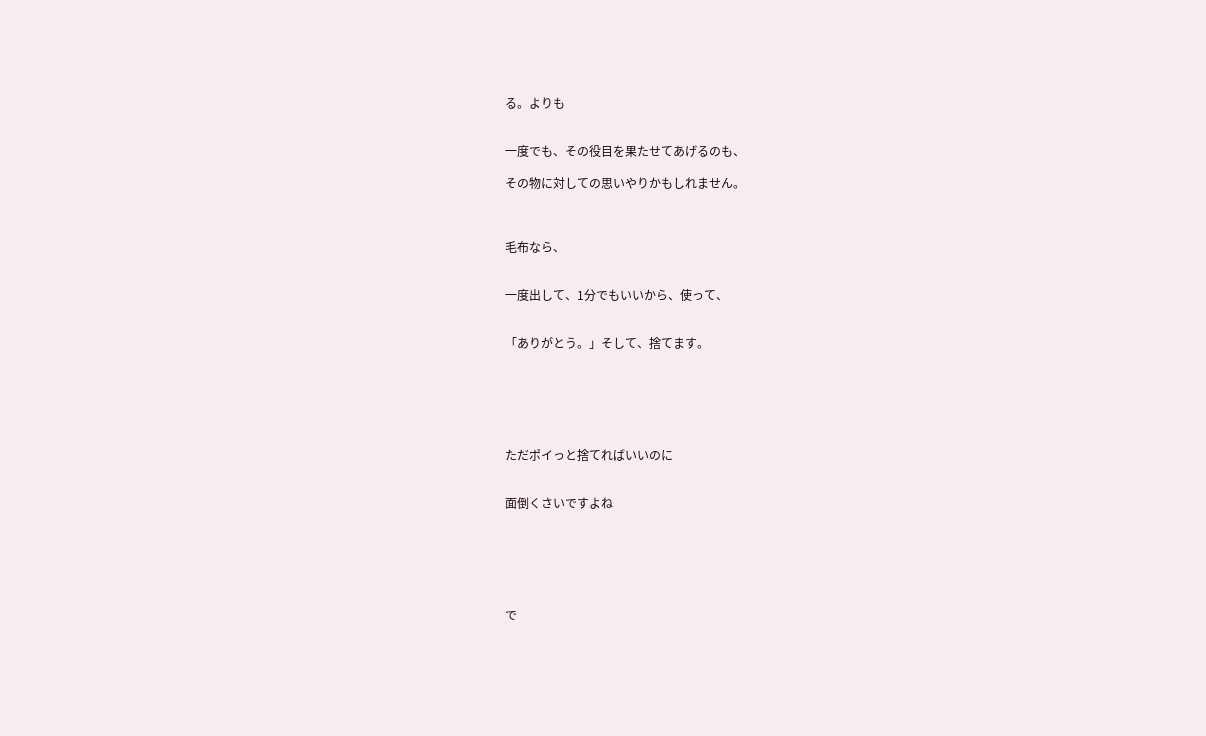る。よりも


一度でも、その役目を果たせてあげるのも、

その物に対しての思いやりかもしれません。



毛布なら、


一度出して、1分でもいいから、使って、


「ありがとう。」そして、捨てます。






ただポイっと捨てればいいのに


面倒くさいですよね






で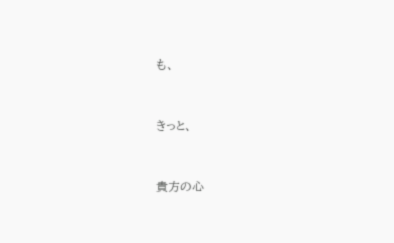も、


きっと、


貴方の心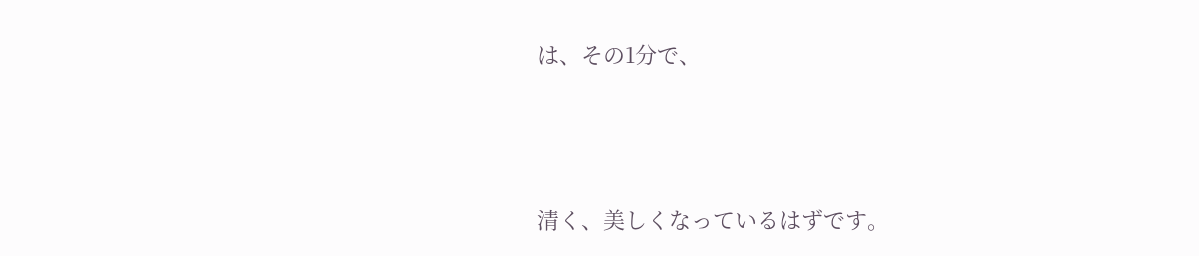は、その1分で、




清く、美しくなっているはずです。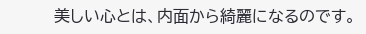美しい心とは、内面から綺麗になるのです。